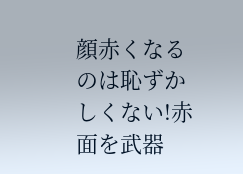顔赤くなるのは恥ずかしくない!赤面を武器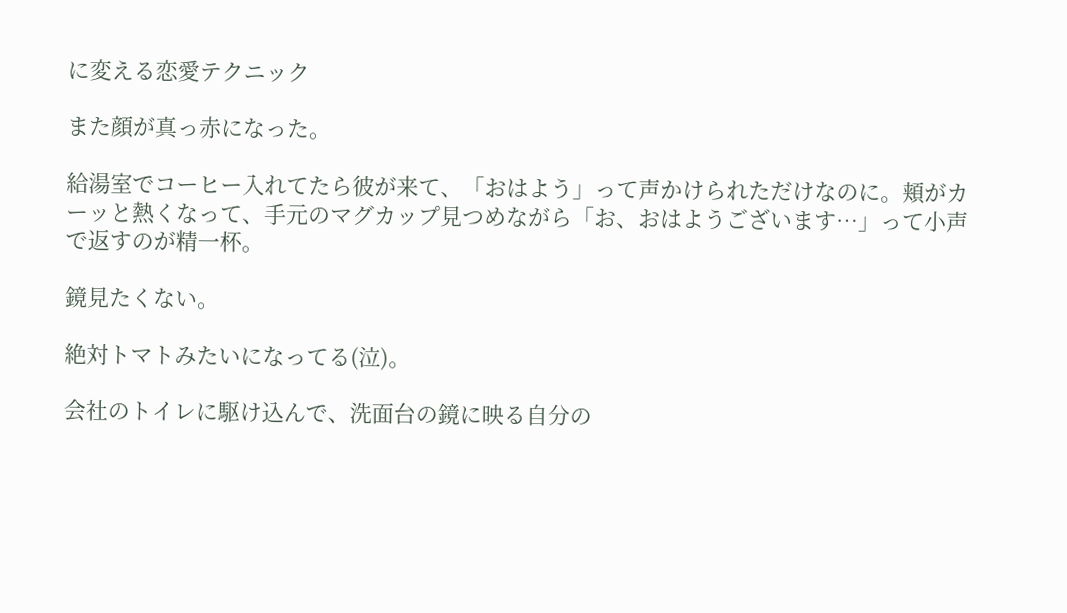に変える恋愛テクニック

また顔が真っ赤になった。

給湯室でコーヒー入れてたら彼が来て、「おはよう」って声かけられただけなのに。頬がカーッと熱くなって、手元のマグカップ見つめながら「お、おはようございます…」って小声で返すのが精一杯。

鏡見たくない。

絶対トマトみたいになってる(泣)。

会社のトイレに駆け込んで、洗面台の鏡に映る自分の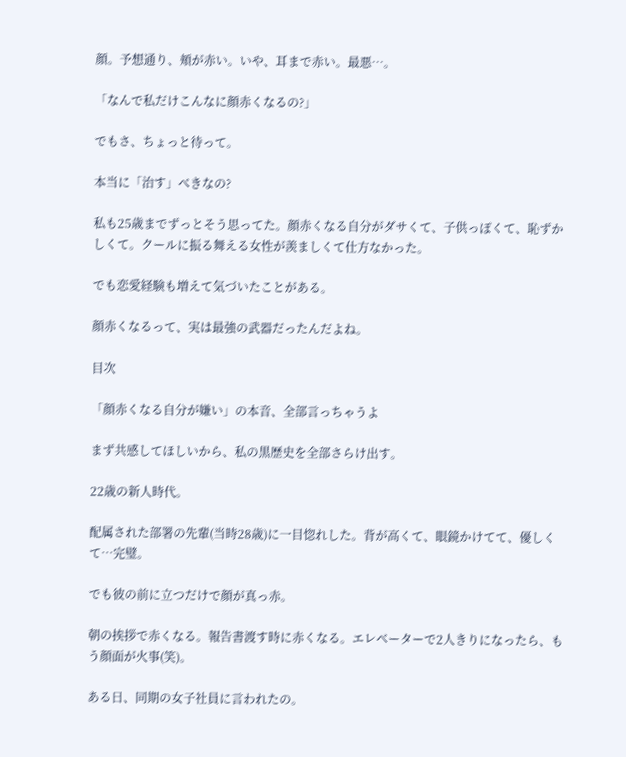顔。予想通り、頬が赤い。いや、耳まで赤い。最悪…。

「なんで私だけこんなに顔赤くなるの?」

でもさ、ちょっと待って。

本当に「治す」べきなの?

私も25歳までずっとそう思ってた。顔赤くなる自分がダサくて、子供っぽくて、恥ずかしくて。クールに振る舞える女性が羨ましくて仕方なかった。

でも恋愛経験も増えて気づいたことがある。

顔赤くなるって、実は最強の武器だったんだよね。

目次

「顔赤くなる自分が嫌い」の本音、全部言っちゃうよ

まず共感してほしいから、私の黒歴史を全部さらけ出す。

22歳の新人時代。

配属された部署の先輩(当時28歳)に一目惚れした。背が高くて、眼鏡かけてて、優しくて…完璧。

でも彼の前に立つだけで顔が真っ赤。

朝の挨拶で赤くなる。報告書渡す時に赤くなる。エレベーターで2人きりになったら、もう顔面が火事(笑)。

ある日、同期の女子社員に言われたの。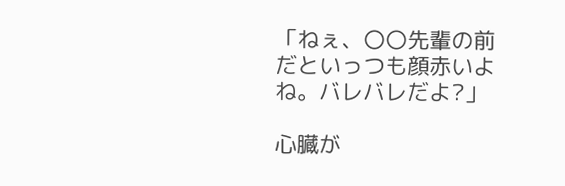「ねぇ、〇〇先輩の前だといっつも顔赤いよね。バレバレだよ?」

心臓が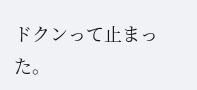ドクンって止まった。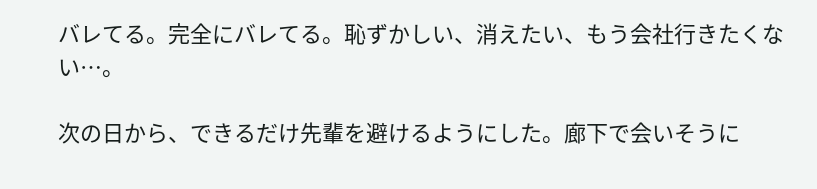バレてる。完全にバレてる。恥ずかしい、消えたい、もう会社行きたくない…。

次の日から、できるだけ先輩を避けるようにした。廊下で会いそうに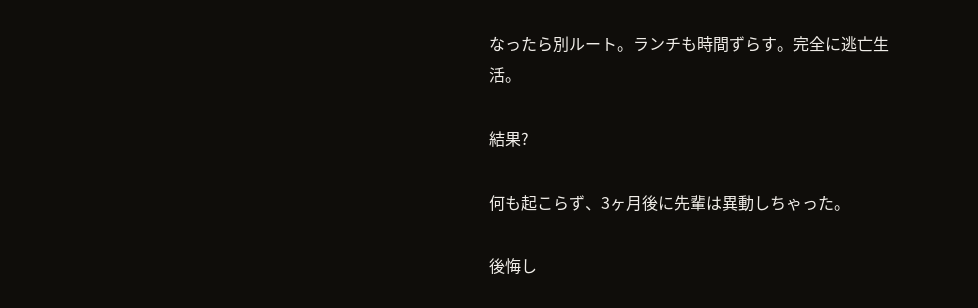なったら別ルート。ランチも時間ずらす。完全に逃亡生活。

結果?

何も起こらず、3ヶ月後に先輩は異動しちゃった。

後悔し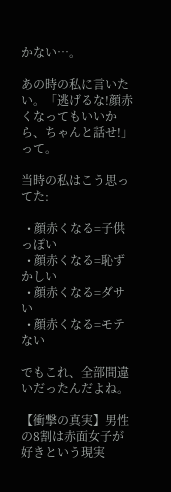かない…。

あの時の私に言いたい。「逃げるな!顔赤くなってもいいから、ちゃんと話せ!」って。

当時の私はこう思ってた:

  • 顔赤くなる=子供っぽい
  • 顔赤くなる=恥ずかしい
  • 顔赤くなる=ダサい
  • 顔赤くなる=モテない

でもこれ、全部間違いだったんだよね。

【衝撃の真実】男性の8割は赤面女子が好きという現実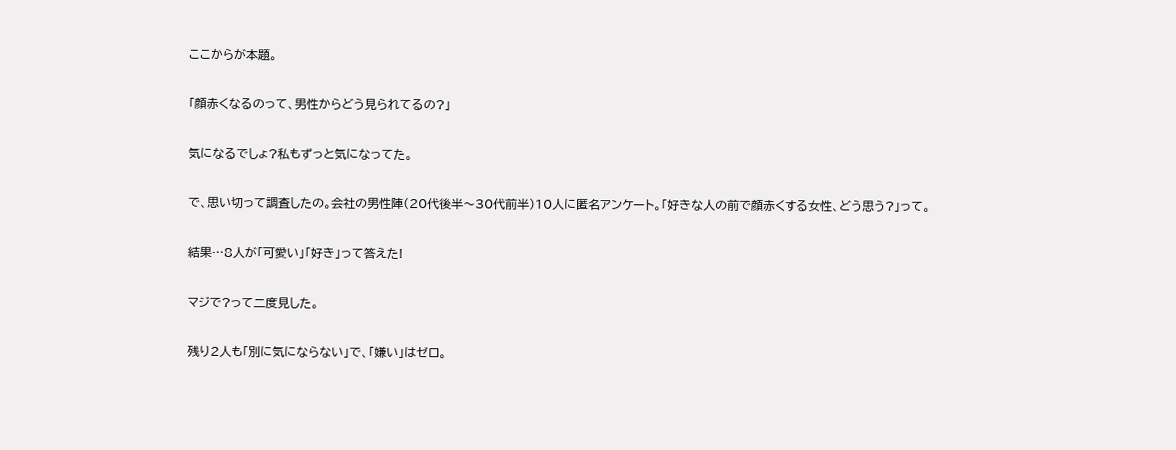ここからが本題。

「顔赤くなるのって、男性からどう見られてるの?」

気になるでしょ?私もずっと気になってた。

で、思い切って調査したの。会社の男性陣(20代後半〜30代前半)10人に匿名アンケート。「好きな人の前で顔赤くする女性、どう思う?」って。

結果…8人が「可愛い」「好き」って答えた!

マジで?って二度見した。

残り2人も「別に気にならない」で、「嫌い」はゼロ。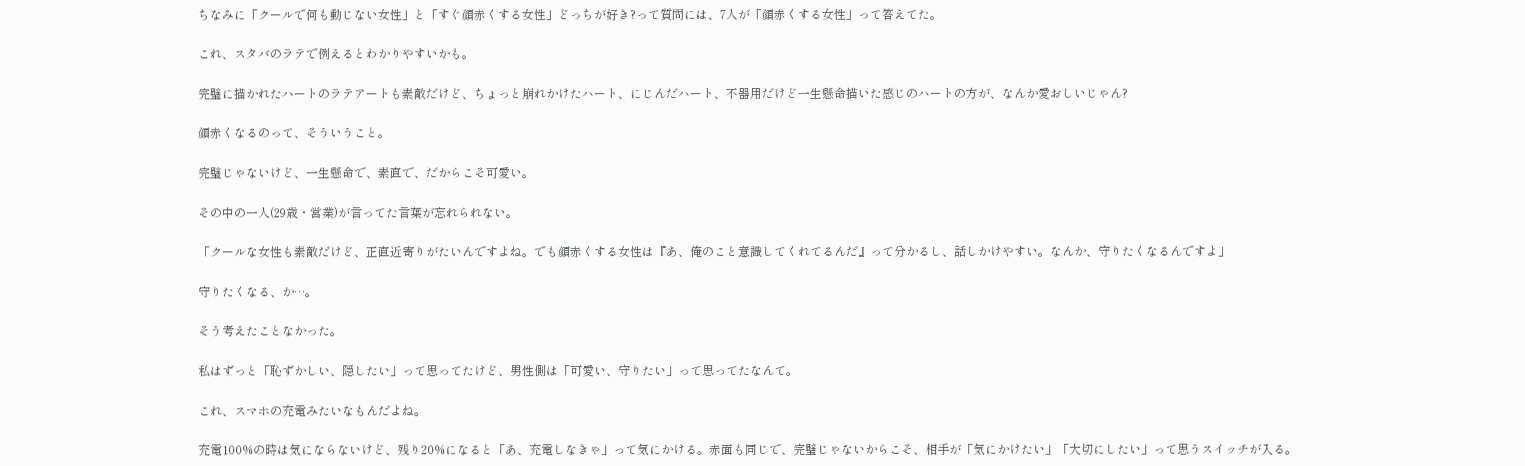ちなみに「クールで何も動じない女性」と「すぐ顔赤くする女性」どっちが好き?って質問には、7人が「顔赤くする女性」って答えてた。

これ、スタバのラテで例えるとわかりやすいかも。

完璧に描かれたハートのラテアートも素敵だけど、ちょっと崩れかけたハート、にじんだハート、不器用だけど一生懸命描いた感じのハートの方が、なんか愛おしいじゃん?

顔赤くなるのって、そういうこと。

完璧じゃないけど、一生懸命で、素直で、だからこそ可愛い。

その中の一人(29歳・営業)が言ってた言葉が忘れられない。

「クールな女性も素敵だけど、正直近寄りがたいんですよね。でも顔赤くする女性は『あ、俺のこと意識してくれてるんだ』って分かるし、話しかけやすい。なんか、守りたくなるんですよ」

守りたくなる、か…。

そう考えたことなかった。

私はずっと「恥ずかしい、隠したい」って思ってたけど、男性側は「可愛い、守りたい」って思ってたなんて。

これ、スマホの充電みたいなもんだよね。

充電100%の時は気にならないけど、残り20%になると「あ、充電しなきゃ」って気にかける。赤面も同じで、完璧じゃないからこそ、相手が「気にかけたい」「大切にしたい」って思うスイッチが入る。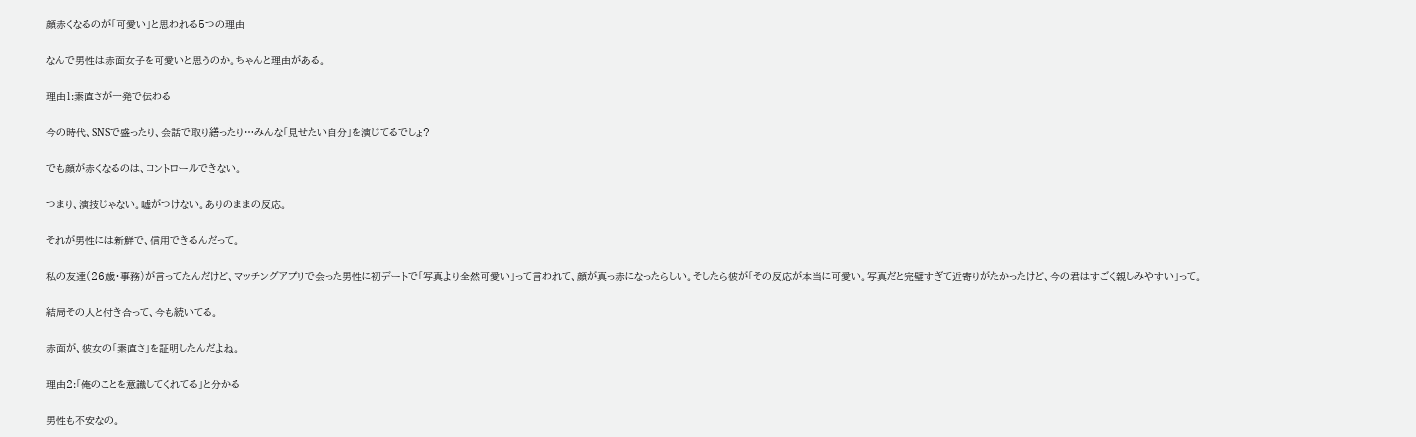顔赤くなるのが「可愛い」と思われる5つの理由

なんで男性は赤面女子を可愛いと思うのか。ちゃんと理由がある。

理由1:素直さが一発で伝わる

今の時代、SNSで盛ったり、会話で取り繕ったり…みんな「見せたい自分」を演じてるでしょ?

でも顔が赤くなるのは、コントロールできない。

つまり、演技じゃない。嘘がつけない。ありのままの反応。

それが男性には新鮮で、信用できるんだって。

私の友達(26歳・事務)が言ってたんだけど、マッチングアプリで会った男性に初デートで「写真より全然可愛い」って言われて、顔が真っ赤になったらしい。そしたら彼が「その反応が本当に可愛い。写真だと完璧すぎて近寄りがたかったけど、今の君はすごく親しみやすい」って。

結局その人と付き合って、今も続いてる。

赤面が、彼女の「素直さ」を証明したんだよね。

理由2:「俺のことを意識してくれてる」と分かる

男性も不安なの。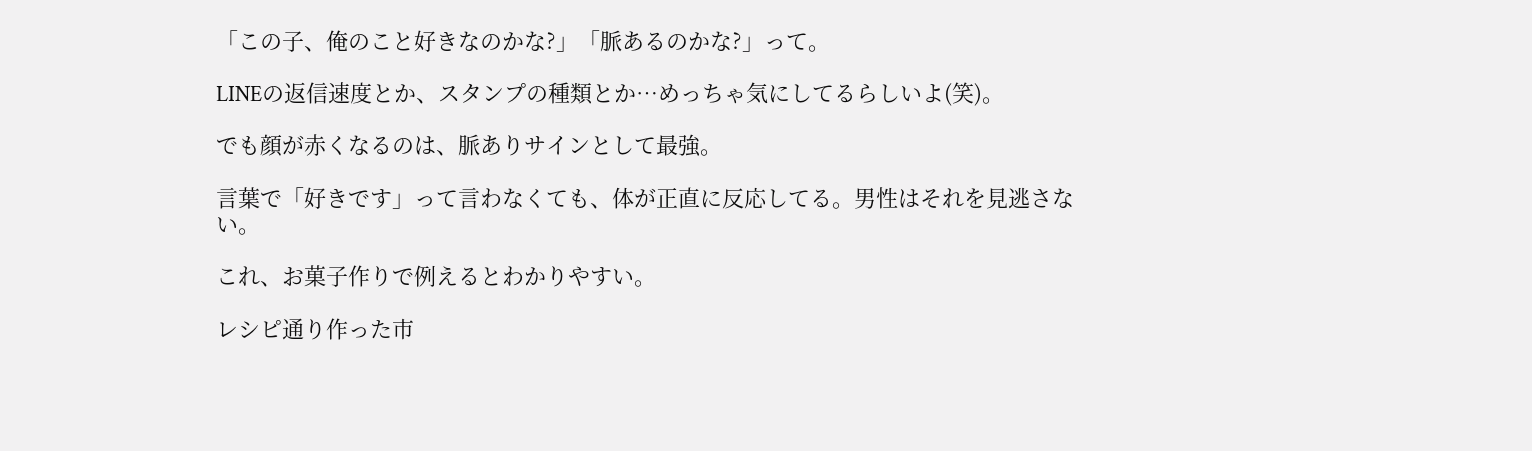「この子、俺のこと好きなのかな?」「脈あるのかな?」って。

LINEの返信速度とか、スタンプの種類とか…めっちゃ気にしてるらしいよ(笑)。

でも顔が赤くなるのは、脈ありサインとして最強。

言葉で「好きです」って言わなくても、体が正直に反応してる。男性はそれを見逃さない。

これ、お菓子作りで例えるとわかりやすい。

レシピ通り作った市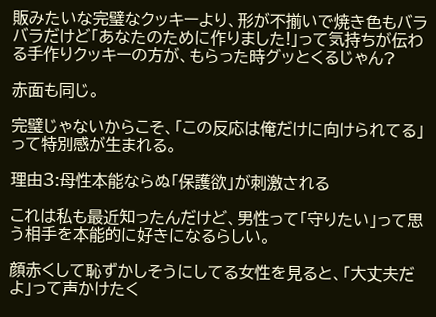販みたいな完璧なクッキーより、形が不揃いで焼き色もバラバラだけど「あなたのために作りました!」って気持ちが伝わる手作りクッキーの方が、もらった時グッとくるじゃん?

赤面も同じ。

完璧じゃないからこそ、「この反応は俺だけに向けられてる」って特別感が生まれる。

理由3:母性本能ならぬ「保護欲」が刺激される

これは私も最近知ったんだけど、男性って「守りたい」って思う相手を本能的に好きになるらしい。

顔赤くして恥ずかしそうにしてる女性を見ると、「大丈夫だよ」って声かけたく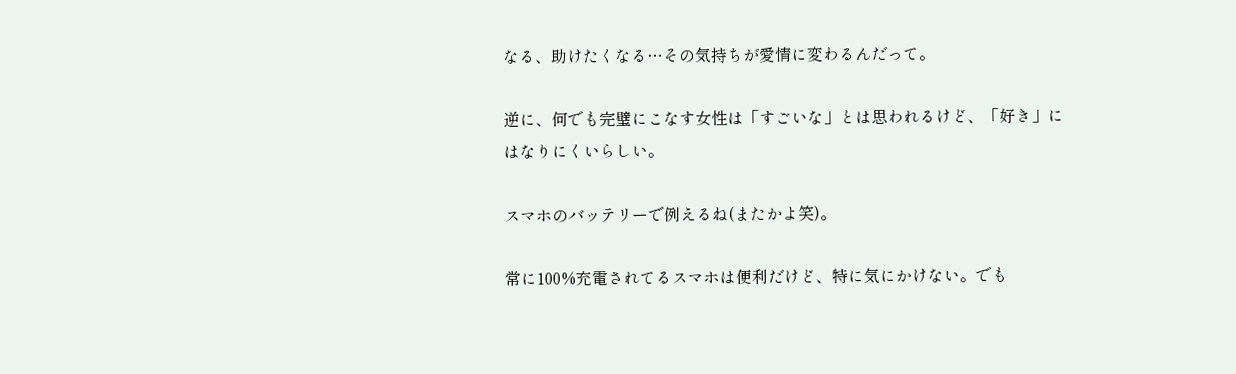なる、助けたくなる…その気持ちが愛情に変わるんだって。

逆に、何でも完璧にこなす女性は「すごいな」とは思われるけど、「好き」にはなりにくいらしい。

スマホのバッテリーで例えるね(またかよ笑)。

常に100%充電されてるスマホは便利だけど、特に気にかけない。でも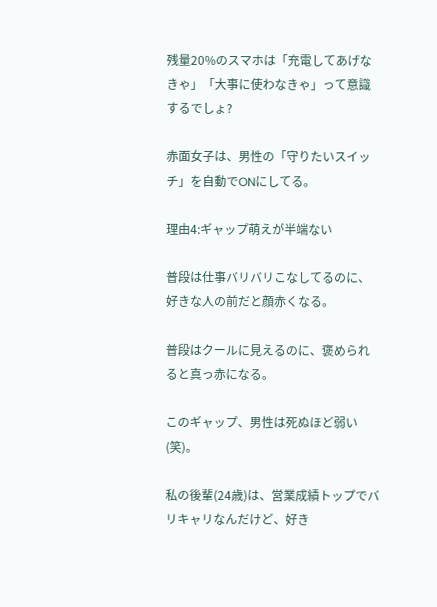残量20%のスマホは「充電してあげなきゃ」「大事に使わなきゃ」って意識するでしょ?

赤面女子は、男性の「守りたいスイッチ」を自動でONにしてる。

理由4:ギャップ萌えが半端ない

普段は仕事バリバリこなしてるのに、好きな人の前だと顔赤くなる。

普段はクールに見えるのに、褒められると真っ赤になる。

このギャップ、男性は死ぬほど弱い(笑)。

私の後輩(24歳)は、営業成績トップでバリキャリなんだけど、好き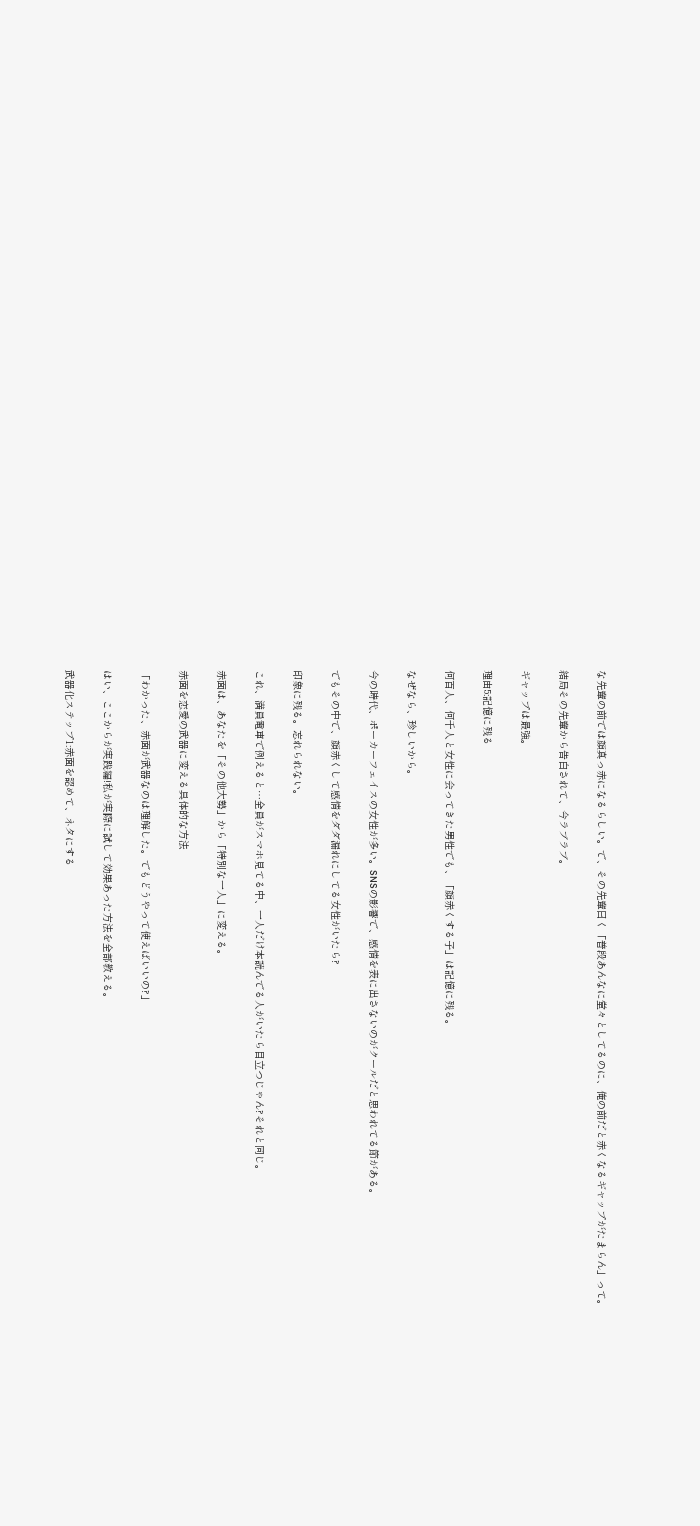な先輩の前では顔真っ赤になるらしい。で、その先輩曰く「普段あんなに堂々としてるのに、俺の前だと赤くなるギャップがたまらん」って。

結局その先輩から告白されて、今ラブラブ。

ギャップは最強。

理由5:記憶に残る

何百人、何千人と女性に会ってきた男性でも、「顔赤くする子」は記憶に残る。

なぜなら、珍しいから。

今の時代、ポーカーフェイスの女性が多い。SNSの影響で、感情を表に出さないのがクールだと思われてる節がある。

でもその中で、顔赤くして感情をダダ漏れにしてる女性がいたら?

印象に残る。忘れられない。

これ、満員電車で例えると…全員がスマホ見てる中、一人だけ本読んでる人がいたら目立つじゃん?それと同じ。

赤面は、あなたを「その他大勢」から「特別な一人」に変える。

赤面を恋愛の武器に変える具体的な方法

「わかった、赤面が武器なのは理解した。でもどうやって使えばいいの?」

はい、ここからが実践編!私が実際に試して効果あった方法を全部教える。

武器化ステップ1:赤面を認めて、ネタにする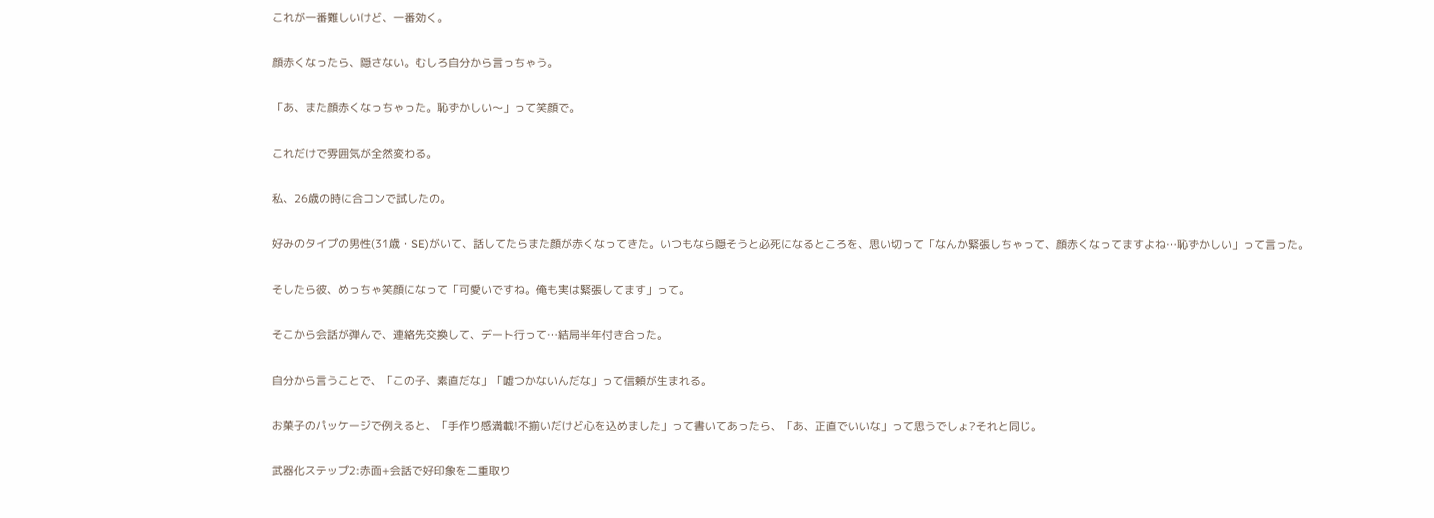これが一番難しいけど、一番効く。

顔赤くなったら、隠さない。むしろ自分から言っちゃう。

「あ、また顔赤くなっちゃった。恥ずかしい〜」って笑顔で。

これだけで雰囲気が全然変わる。

私、26歳の時に合コンで試したの。

好みのタイプの男性(31歳・SE)がいて、話してたらまた顔が赤くなってきた。いつもなら隠そうと必死になるところを、思い切って「なんか緊張しちゃって、顔赤くなってますよね…恥ずかしい」って言った。

そしたら彼、めっちゃ笑顔になって「可愛いですね。俺も実は緊張してます」って。

そこから会話が弾んで、連絡先交換して、デート行って…結局半年付き合った。

自分から言うことで、「この子、素直だな」「嘘つかないんだな」って信頼が生まれる。

お菓子のパッケージで例えると、「手作り感満載!不揃いだけど心を込めました」って書いてあったら、「あ、正直でいいな」って思うでしょ?それと同じ。

武器化ステップ2:赤面+会話で好印象を二重取り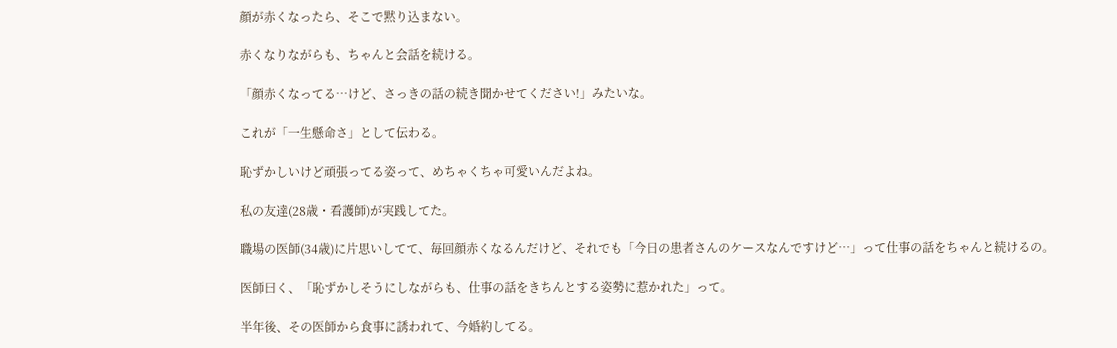顔が赤くなったら、そこで黙り込まない。

赤くなりながらも、ちゃんと会話を続ける。

「顔赤くなってる…けど、さっきの話の続き聞かせてください!」みたいな。

これが「一生懸命さ」として伝わる。

恥ずかしいけど頑張ってる姿って、めちゃくちゃ可愛いんだよね。

私の友達(28歳・看護師)が実践してた。

職場の医師(34歳)に片思いしてて、毎回顔赤くなるんだけど、それでも「今日の患者さんのケースなんですけど…」って仕事の話をちゃんと続けるの。

医師曰く、「恥ずかしそうにしながらも、仕事の話をきちんとする姿勢に惹かれた」って。

半年後、その医師から食事に誘われて、今婚約してる。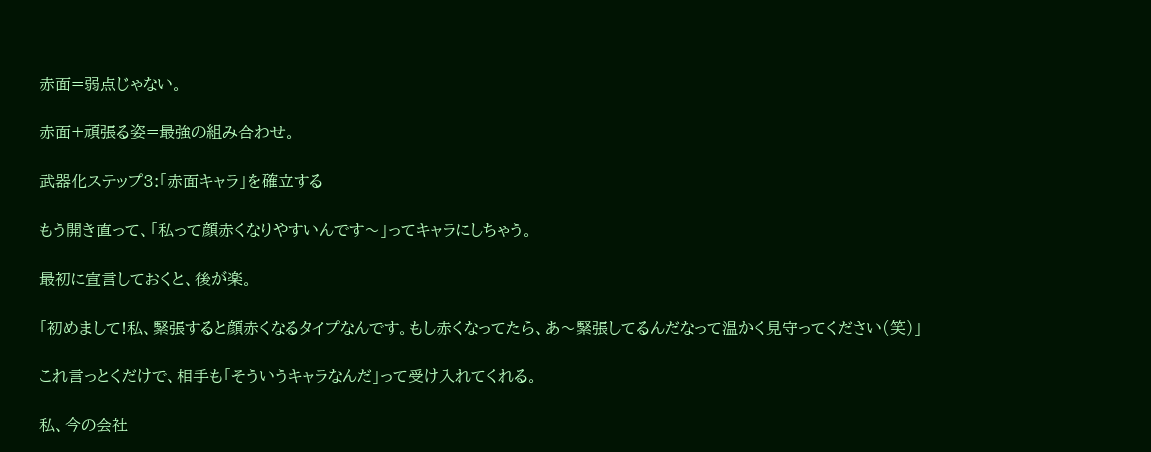赤面=弱点じゃない。

赤面+頑張る姿=最強の組み合わせ。

武器化ステップ3:「赤面キャラ」を確立する

もう開き直って、「私って顔赤くなりやすいんです〜」ってキャラにしちゃう。

最初に宣言しておくと、後が楽。

「初めまして!私、緊張すると顔赤くなるタイプなんです。もし赤くなってたら、あ〜緊張してるんだなって温かく見守ってください(笑)」

これ言っとくだけで、相手も「そういうキャラなんだ」って受け入れてくれる。

私、今の会社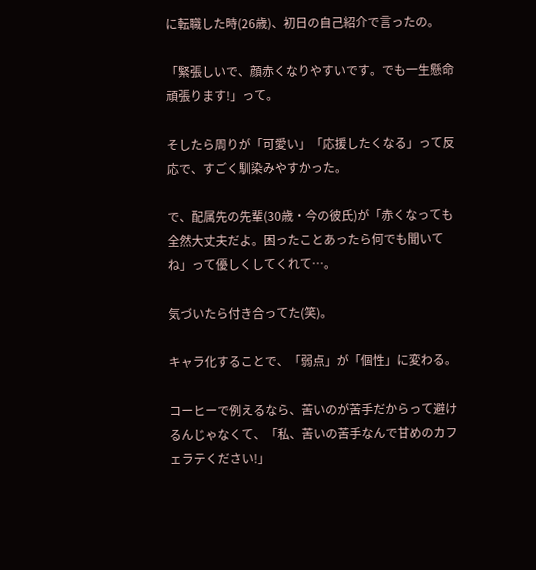に転職した時(26歳)、初日の自己紹介で言ったの。

「緊張しいで、顔赤くなりやすいです。でも一生懸命頑張ります!」って。

そしたら周りが「可愛い」「応援したくなる」って反応で、すごく馴染みやすかった。

で、配属先の先輩(30歳・今の彼氏)が「赤くなっても全然大丈夫だよ。困ったことあったら何でも聞いてね」って優しくしてくれて…。

気づいたら付き合ってた(笑)。

キャラ化することで、「弱点」が「個性」に変わる。

コーヒーで例えるなら、苦いのが苦手だからって避けるんじゃなくて、「私、苦いの苦手なんで甘めのカフェラテください!」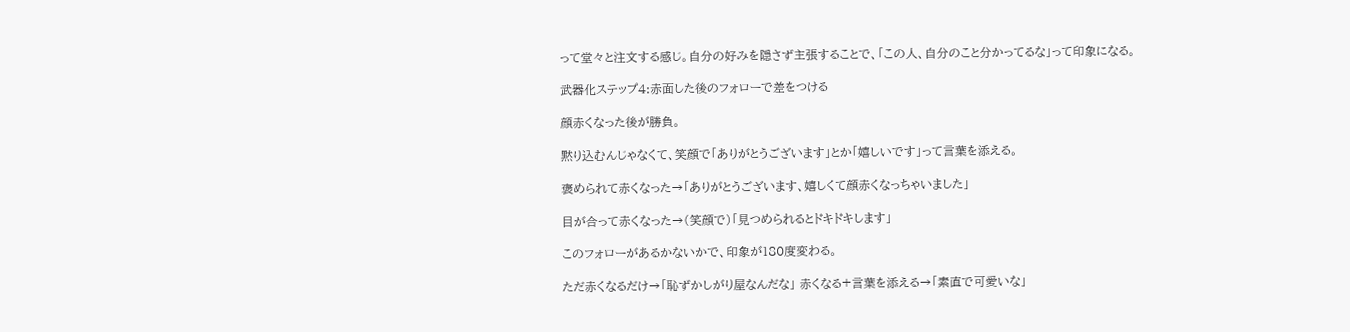って堂々と注文する感じ。自分の好みを隠さず主張することで、「この人、自分のこと分かってるな」って印象になる。

武器化ステップ4:赤面した後のフォローで差をつける

顔赤くなった後が勝負。

黙り込むんじゃなくて、笑顔で「ありがとうございます」とか「嬉しいです」って言葉を添える。

褒められて赤くなった→「ありがとうございます、嬉しくて顔赤くなっちゃいました」

目が合って赤くなった→(笑顔で)「見つめられるとドキドキします」

このフォローがあるかないかで、印象が180度変わる。

ただ赤くなるだけ→「恥ずかしがり屋なんだな」 赤くなる+言葉を添える→「素直で可愛いな」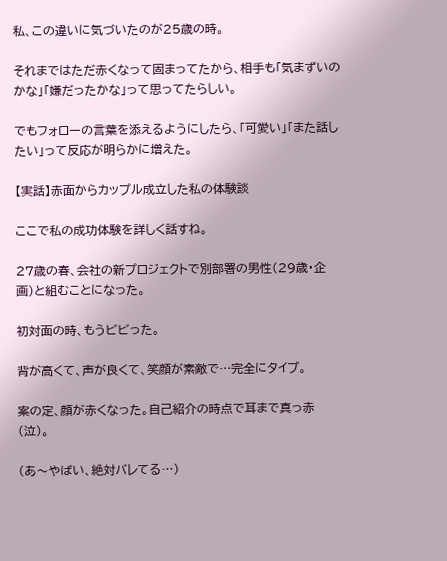私、この違いに気づいたのが25歳の時。

それまではただ赤くなって固まってたから、相手も「気まずいのかな」「嫌だったかな」って思ってたらしい。

でもフォローの言葉を添えるようにしたら、「可愛い」「また話したい」って反応が明らかに増えた。

【実話】赤面からカップル成立した私の体験談

ここで私の成功体験を詳しく話すね。

27歳の春、会社の新プロジェクトで別部署の男性(29歳・企画)と組むことになった。

初対面の時、もうビビった。

背が高くて、声が良くて、笑顔が素敵で…完全にタイプ。

案の定、顔が赤くなった。自己紹介の時点で耳まで真っ赤(泣)。

(あ〜やばい、絶対バレてる…)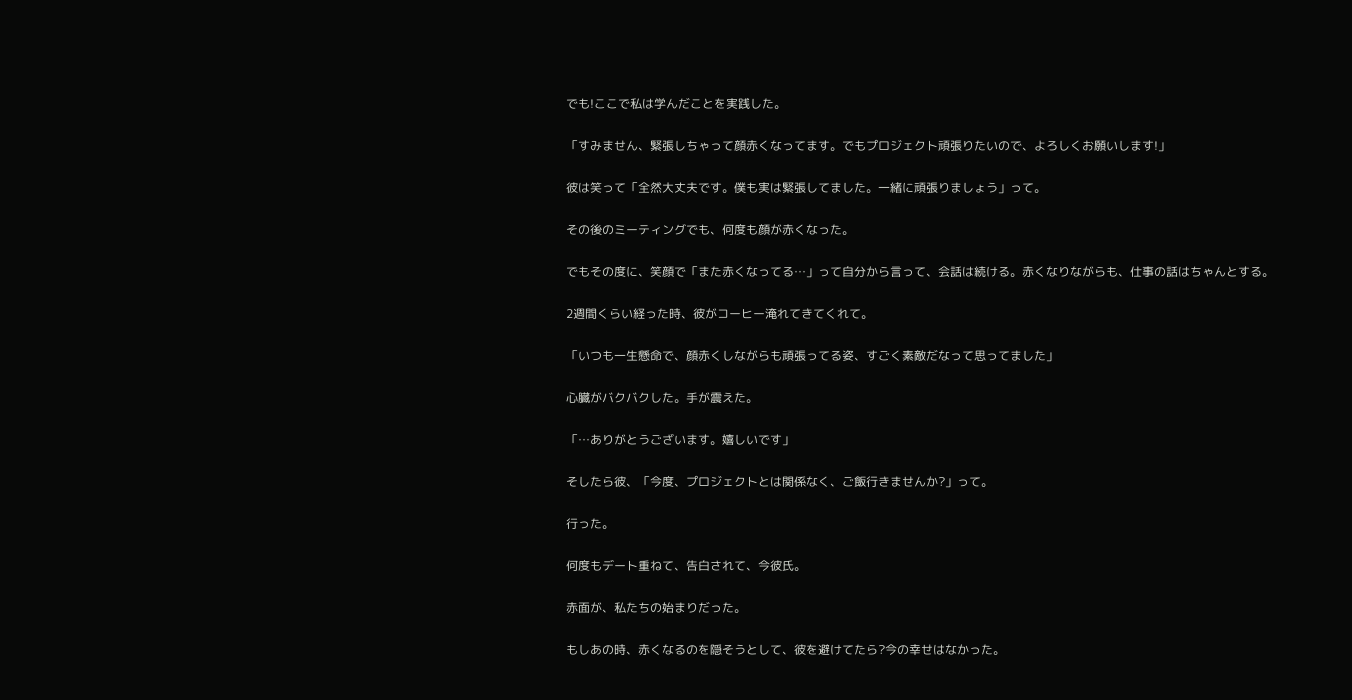でも!ここで私は学んだことを実践した。

「すみません、緊張しちゃって顔赤くなってます。でもプロジェクト頑張りたいので、よろしくお願いします!」

彼は笑って「全然大丈夫です。僕も実は緊張してました。一緒に頑張りましょう」って。

その後のミーティングでも、何度も顔が赤くなった。

でもその度に、笑顔で「また赤くなってる…」って自分から言って、会話は続ける。赤くなりながらも、仕事の話はちゃんとする。

2週間くらい経った時、彼がコーヒー淹れてきてくれて。

「いつも一生懸命で、顔赤くしながらも頑張ってる姿、すごく素敵だなって思ってました」

心臓がバクバクした。手が震えた。

「…ありがとうございます。嬉しいです」

そしたら彼、「今度、プロジェクトとは関係なく、ご飯行きませんか?」って。

行った。

何度もデート重ねて、告白されて、今彼氏。

赤面が、私たちの始まりだった。

もしあの時、赤くなるのを隠そうとして、彼を避けてたら?今の幸せはなかった。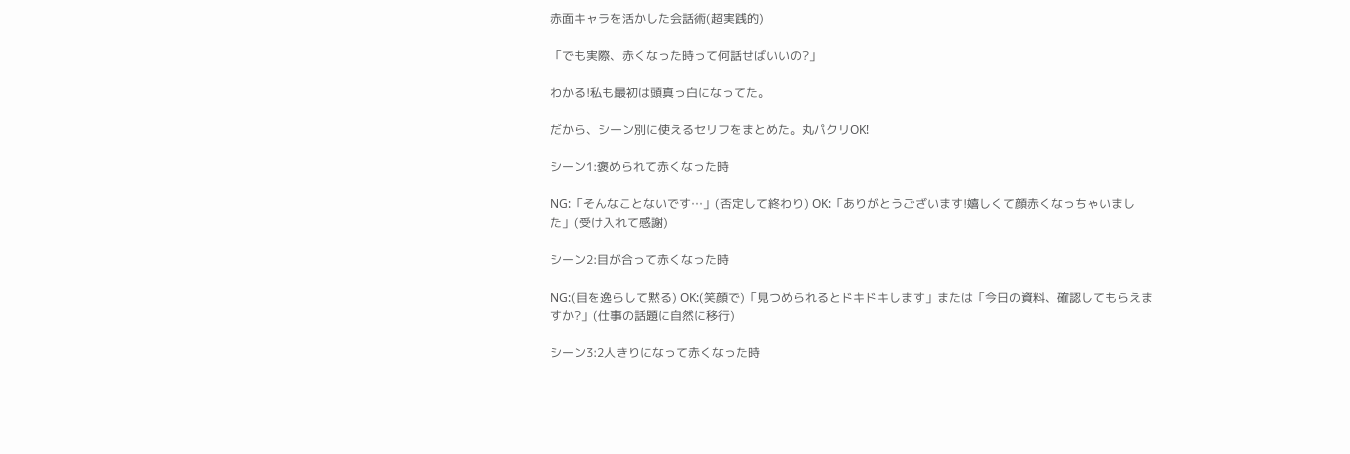赤面キャラを活かした会話術(超実践的)

「でも実際、赤くなった時って何話せばいいの?」

わかる!私も最初は頭真っ白になってた。

だから、シーン別に使えるセリフをまとめた。丸パクリOK!

シーン1:褒められて赤くなった時

NG:「そんなことないです…」(否定して終わり) OK:「ありがとうございます!嬉しくて顔赤くなっちゃいました」(受け入れて感謝)

シーン2:目が合って赤くなった時

NG:(目を逸らして黙る) OK:(笑顔で)「見つめられるとドキドキします」または「今日の資料、確認してもらえますか?」(仕事の話題に自然に移行)

シーン3:2人きりになって赤くなった時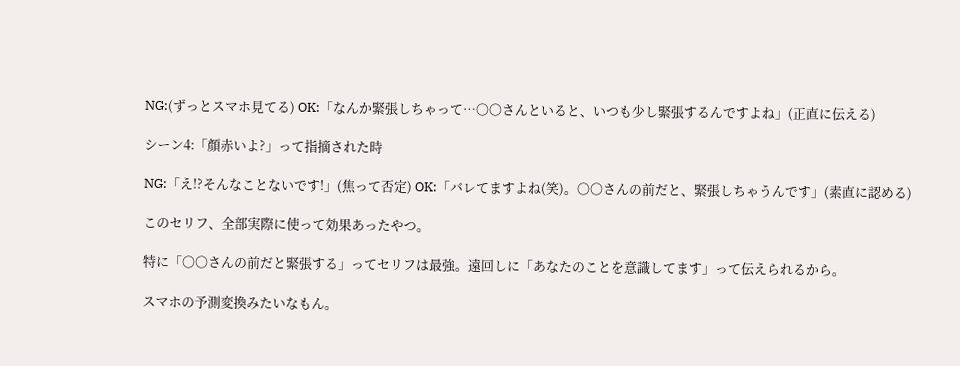NG:(ずっとスマホ見てる) OK:「なんか緊張しちゃって…〇〇さんといると、いつも少し緊張するんですよね」(正直に伝える)

シーン4:「顔赤いよ?」って指摘された時

NG:「え!?そんなことないです!」(焦って否定) OK:「バレてますよね(笑)。〇〇さんの前だと、緊張しちゃうんです」(素直に認める)

このセリフ、全部実際に使って効果あったやつ。

特に「〇〇さんの前だと緊張する」ってセリフは最強。遠回しに「あなたのことを意識してます」って伝えられるから。

スマホの予測変換みたいなもん。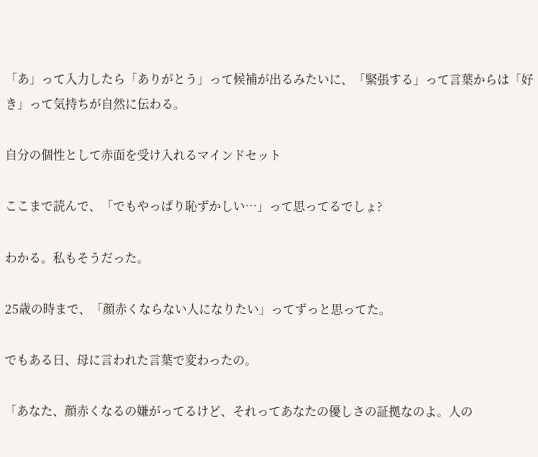「あ」って入力したら「ありがとう」って候補が出るみたいに、「緊張する」って言葉からは「好き」って気持ちが自然に伝わる。

自分の個性として赤面を受け入れるマインドセット

ここまで読んで、「でもやっぱり恥ずかしい…」って思ってるでしょ?

わかる。私もそうだった。

25歳の時まで、「顔赤くならない人になりたい」ってずっと思ってた。

でもある日、母に言われた言葉で変わったの。

「あなた、顔赤くなるの嫌がってるけど、それってあなたの優しさの証拠なのよ。人の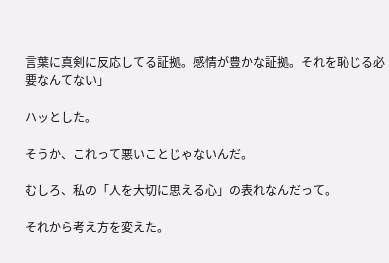言葉に真剣に反応してる証拠。感情が豊かな証拠。それを恥じる必要なんてない」

ハッとした。

そうか、これって悪いことじゃないんだ。

むしろ、私の「人を大切に思える心」の表れなんだって。

それから考え方を変えた。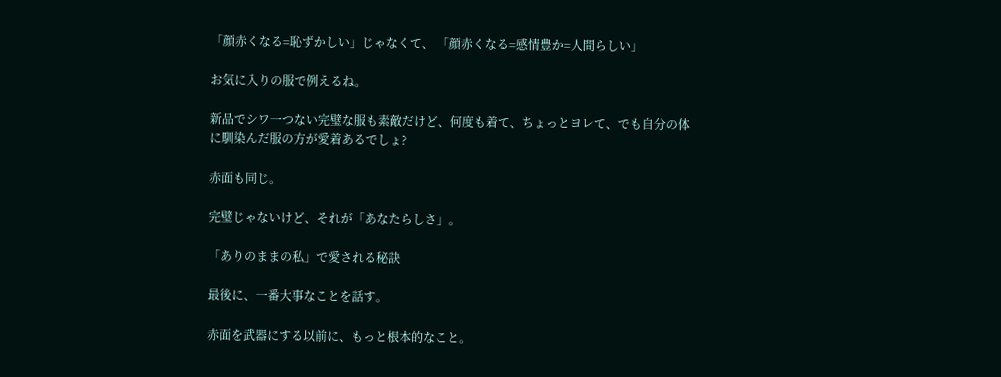「顔赤くなる=恥ずかしい」じゃなくて、 「顔赤くなる=感情豊か=人間らしい」

お気に入りの服で例えるね。

新品でシワ一つない完璧な服も素敵だけど、何度も着て、ちょっとヨレて、でも自分の体に馴染んだ服の方が愛着あるでしょ?

赤面も同じ。

完璧じゃないけど、それが「あなたらしさ」。

「ありのままの私」で愛される秘訣

最後に、一番大事なことを話す。

赤面を武器にする以前に、もっと根本的なこと。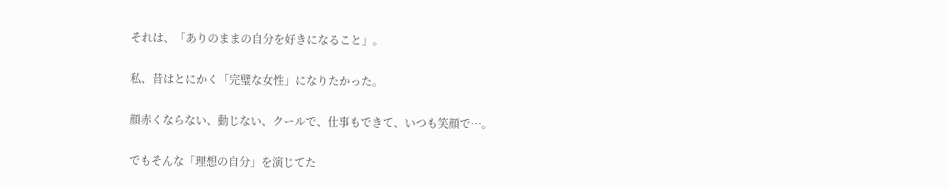それは、「ありのままの自分を好きになること」。

私、昔はとにかく「完璧な女性」になりたかった。

顔赤くならない、動じない、クールで、仕事もできて、いつも笑顔で…。

でもそんな「理想の自分」を演じてた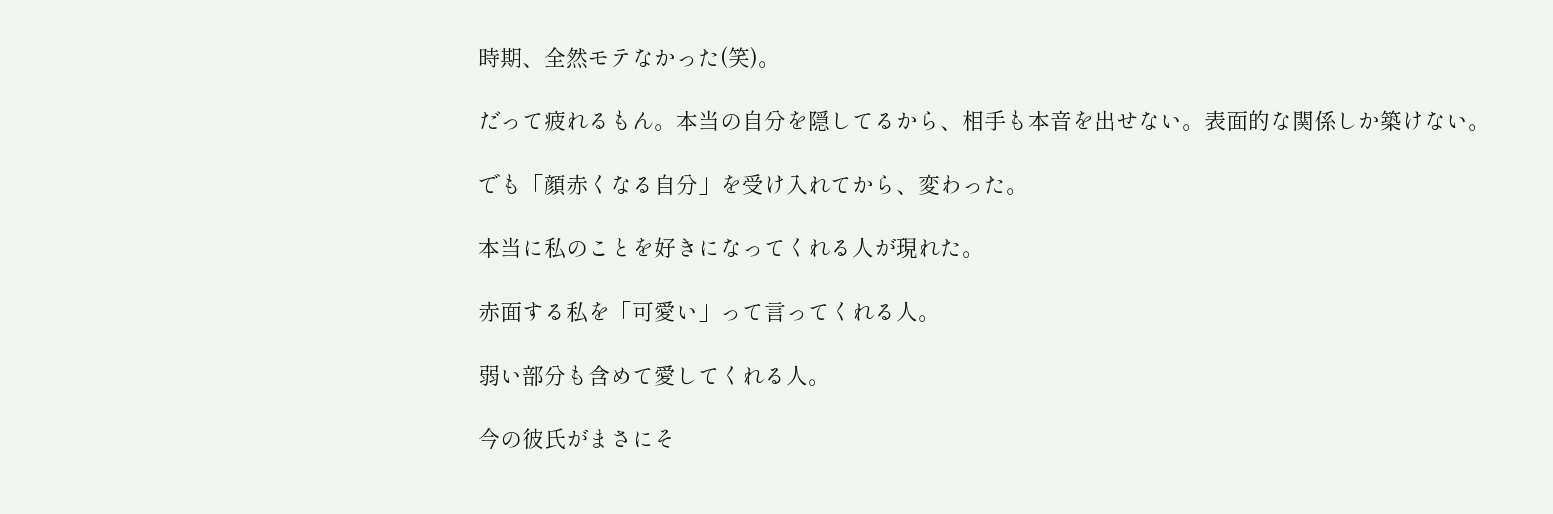時期、全然モテなかった(笑)。

だって疲れるもん。本当の自分を隠してるから、相手も本音を出せない。表面的な関係しか築けない。

でも「顔赤くなる自分」を受け入れてから、変わった。

本当に私のことを好きになってくれる人が現れた。

赤面する私を「可愛い」って言ってくれる人。

弱い部分も含めて愛してくれる人。

今の彼氏がまさにそ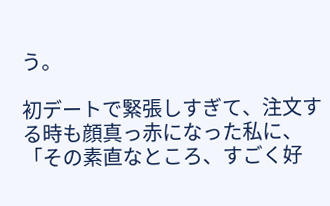う。

初デートで緊張しすぎて、注文する時も顔真っ赤になった私に、「その素直なところ、すごく好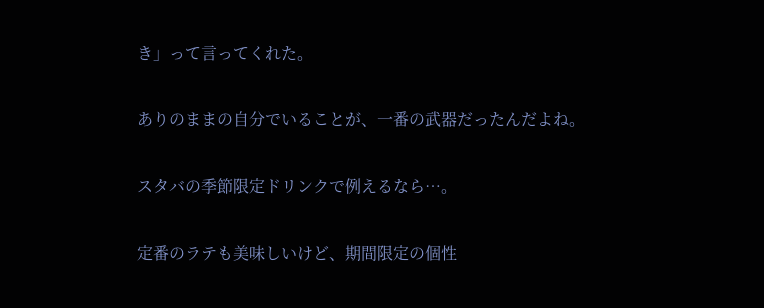き」って言ってくれた。

ありのままの自分でいることが、一番の武器だったんだよね。

スタバの季節限定ドリンクで例えるなら…。

定番のラテも美味しいけど、期間限定の個性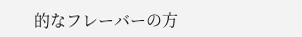的なフレーバーの方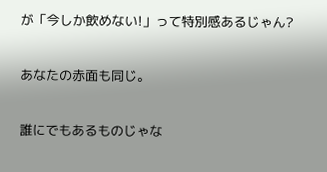が「今しか飲めない!」って特別感あるじゃん?

あなたの赤面も同じ。

誰にでもあるものじゃな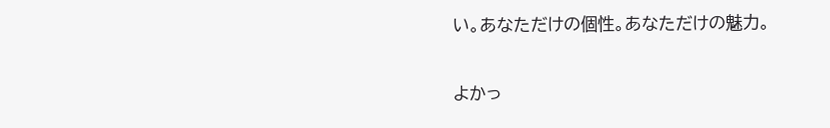い。あなただけの個性。あなただけの魅力。

よかっ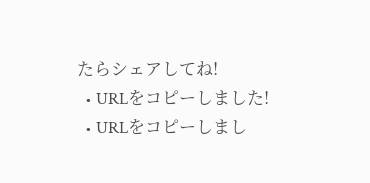たらシェアしてね!
  • URLをコピーしました!
  • URLをコピーしまし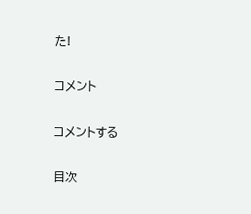た!

コメント

コメントする

目次